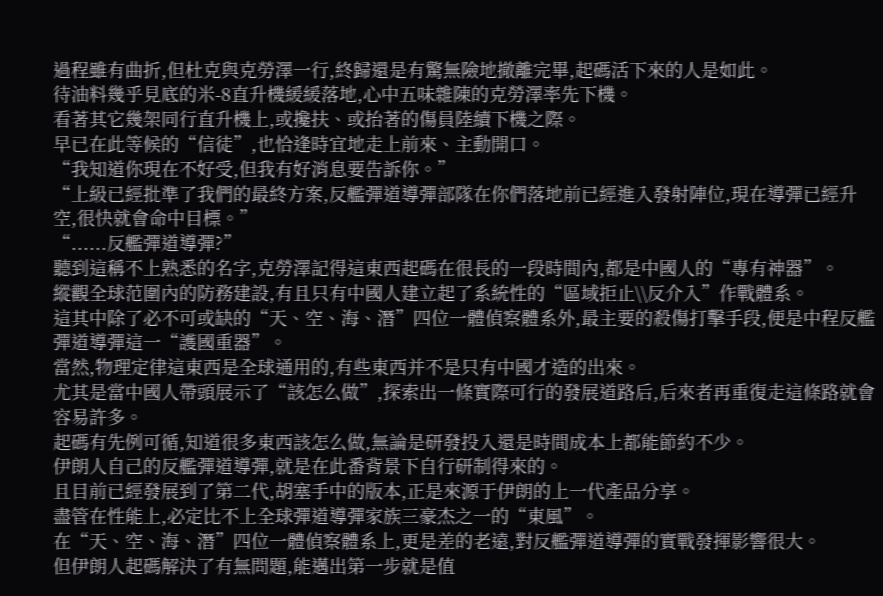過程雖有曲折,但杜克與克勞澤一行,終歸還是有驚無險地撤離完畢,起碼活下來的人是如此。
待油料幾乎見底的米-8直升機緩緩落地,心中五味雜陳的克勞澤率先下機。
看著其它幾架同行直升機上,或攙扶、或抬著的傷員陸續下機之際。
早已在此等候的“信徒”,也恰逢時宜地走上前來、主動開口。
“我知道你現在不好受,但我有好消息要告訴你。”
“上級已經批準了我們的最終方案,反艦彈道導彈部隊在你們落地前已經進入發射陣位,現在導彈已經升空,很快就會命中目標。”
“......反艦彈道導彈?”
聽到這稱不上熟悉的名字,克勞澤記得這東西起碼在很長的一段時間內,都是中國人的“專有神器”。
縱觀全球范圍內的防務建設,有且只有中國人建立起了系統性的“區域拒止\\反介入”作戰體系。
這其中除了必不可或缺的“天、空、海、潛”四位一體偵察體系外,最主要的殺傷打擊手段,便是中程反艦彈道導彈這一“護國重器”。
當然,物理定律這東西是全球通用的,有些東西并不是只有中國才造的出來。
尤其是當中國人帶頭展示了“該怎么做”,探索出一條實際可行的發展道路后,后來者再重復走這條路就會容易許多。
起碼有先例可循,知道很多東西該怎么做,無論是研發投入還是時間成本上都能節約不少。
伊朗人自己的反艦彈道導彈,就是在此番背景下自行研制得來的。
且目前已經發展到了第二代,胡塞手中的版本,正是來源于伊朗的上一代產品分享。
盡管在性能上,必定比不上全球彈道導彈家族三豪杰之一的“東風”。
在“天、空、海、潛”四位一體偵察體系上,更是差的老遠,對反艦彈道導彈的實戰發揮影響很大。
但伊朗人起碼解決了有無問題,能邁出第一步就是值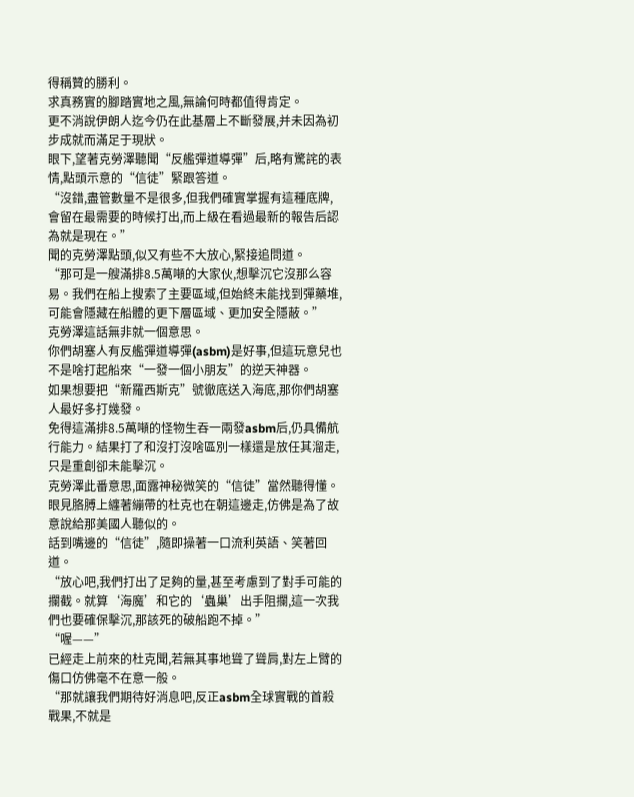得稱贊的勝利。
求真務實的腳踏實地之風,無論何時都值得肯定。
更不消說伊朗人迄今仍在此基層上不斷發展,并未因為初步成就而滿足于現狀。
眼下,望著克勞澤聽聞“反艦彈道導彈”后,略有驚詫的表情,點頭示意的“信徒”緊跟答道。
“沒錯,盡管數量不是很多,但我們確實掌握有這種底牌,會留在最需要的時候打出,而上級在看過最新的報告后認為就是現在。”
聞的克勞澤點頭,似又有些不大放心,緊接追問道。
“那可是一艘滿排8.5萬噸的大家伙,想擊沉它沒那么容易。我們在船上搜索了主要區域,但始終未能找到彈藥堆,可能會隱藏在船體的更下層區域、更加安全隱蔽。”
克勞澤這話無非就一個意思。
你們胡塞人有反艦彈道導彈(asbm)是好事,但這玩意兒也不是啥打起船來“一發一個小朋友”的逆天神器。
如果想要把“新羅西斯克”號徹底送入海底,那你們胡塞人最好多打幾發。
免得這滿排8.5萬噸的怪物生吞一兩發asbm后,仍具備航行能力。結果打了和沒打沒啥區別一樣還是放任其溜走,只是重創卻未能擊沉。
克勞澤此番意思,面露神秘微笑的“信徒”當然聽得懂。
眼見胳膊上纏著繃帶的杜克也在朝這邊走,仿佛是為了故意說給那美國人聽似的。
話到嘴邊的“信徒”,隨即操著一口流利英語、笑著回道。
“放心吧,我們打出了足夠的量,甚至考慮到了對手可能的攔截。就算‘海魔’和它的‘蟲巢’出手阻攔,這一次我們也要確保擊沉,那該死的破船跑不掉。”
“喔——”
已經走上前來的杜克聞,若無其事地聳了聳肩,對左上臂的傷口仿佛毫不在意一般。
“那就讓我們期待好消息吧,反正asbm全球實戰的首殺戰果,不就是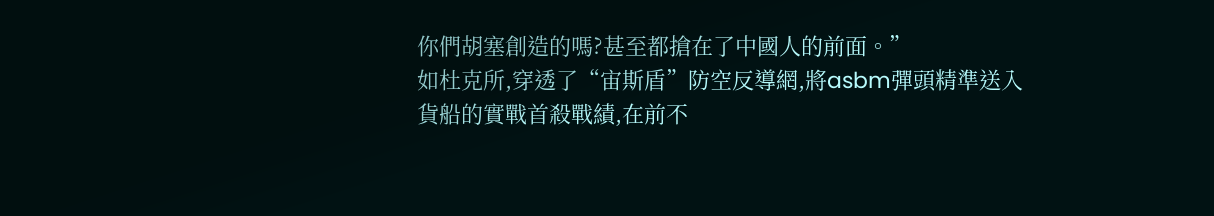你們胡塞創造的嗎?甚至都搶在了中國人的前面。”
如杜克所,穿透了“宙斯盾”防空反導網,將asbm彈頭精準送入貨船的實戰首殺戰績,在前不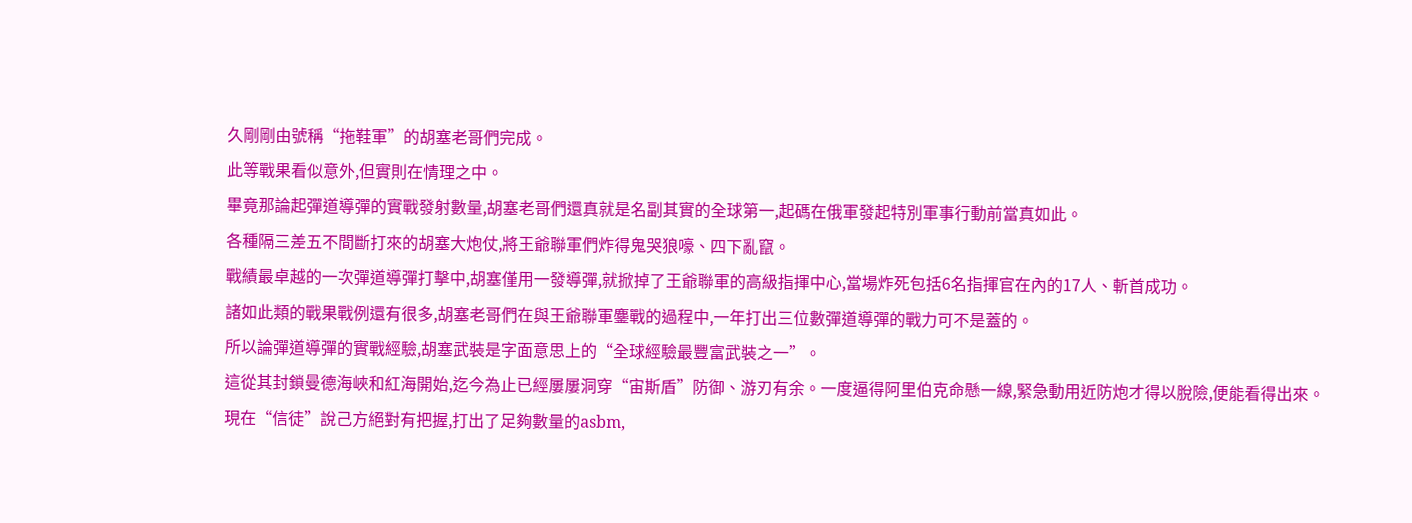久剛剛由號稱“拖鞋軍”的胡塞老哥們完成。
此等戰果看似意外,但實則在情理之中。
畢竟那論起彈道導彈的實戰發射數量,胡塞老哥們還真就是名副其實的全球第一,起碼在俄軍發起特別軍事行動前當真如此。
各種隔三差五不間斷打來的胡塞大炮仗,將王爺聯軍們炸得鬼哭狼嚎、四下亂竄。
戰績最卓越的一次彈道導彈打擊中,胡塞僅用一發導彈,就掀掉了王爺聯軍的高級指揮中心,當場炸死包括6名指揮官在內的17人、斬首成功。
諸如此類的戰果戰例還有很多,胡塞老哥們在與王爺聯軍鏖戰的過程中,一年打出三位數彈道導彈的戰力可不是蓋的。
所以論彈道導彈的實戰經驗,胡塞武裝是字面意思上的“全球經驗最豐富武裝之一”。
這從其封鎖曼德海峽和紅海開始,迄今為止已經屢屢洞穿“宙斯盾”防御、游刃有余。一度逼得阿里伯克命懸一線,緊急動用近防炮才得以脫險,便能看得出來。
現在“信徒”說己方絕對有把握,打出了足夠數量的asbm,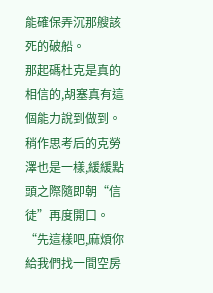能確保弄沉那艘該死的破船。
那起碼杜克是真的相信的,胡塞真有這個能力說到做到。
稍作思考后的克勞澤也是一樣,緩緩點頭之際隨即朝“信徒”再度開口。
“先這樣吧,麻煩你給我們找一間空房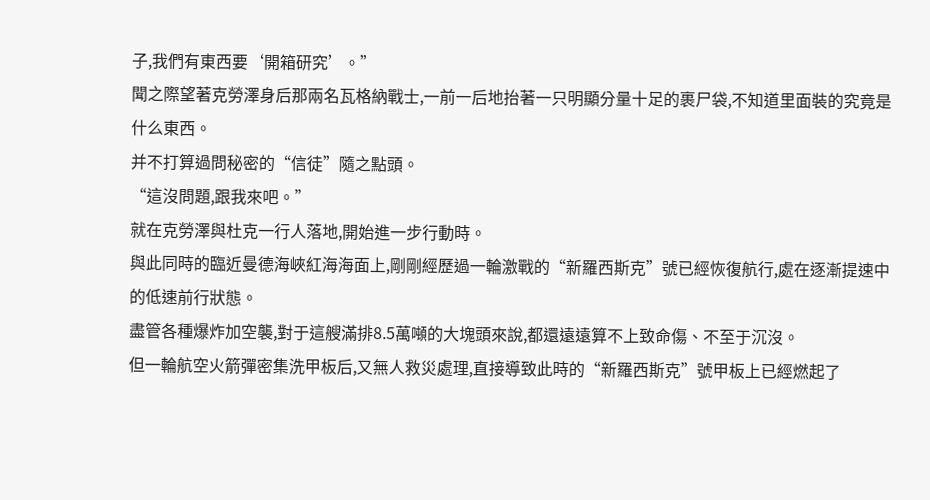子,我們有東西要‘開箱研究’。”
聞之際望著克勞澤身后那兩名瓦格納戰士,一前一后地抬著一只明顯分量十足的裹尸袋,不知道里面裝的究竟是什么東西。
并不打算過問秘密的“信徒”隨之點頭。
“這沒問題,跟我來吧。”
就在克勞澤與杜克一行人落地,開始進一步行動時。
與此同時的臨近曼德海峽紅海海面上,剛剛經歷過一輪激戰的“新羅西斯克”號已經恢復航行,處在逐漸提速中的低速前行狀態。
盡管各種爆炸加空襲,對于這艘滿排8.5萬噸的大塊頭來說,都還遠遠算不上致命傷、不至于沉沒。
但一輪航空火箭彈密集洗甲板后,又無人救災處理,直接導致此時的“新羅西斯克”號甲板上已經燃起了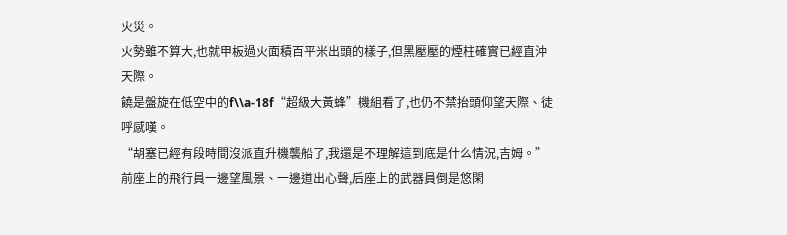火災。
火勢雖不算大,也就甲板過火面積百平米出頭的樣子,但黑壓壓的煙柱確實已經直沖天際。
饒是盤旋在低空中的f\\a-18f“超級大黃蜂”機組看了,也仍不禁抬頭仰望天際、徒呼感嘆。
“胡塞已經有段時間沒派直升機襲船了,我還是不理解這到底是什么情況,吉姆。”
前座上的飛行員一邊望風景、一邊道出心聲,后座上的武器員倒是悠閑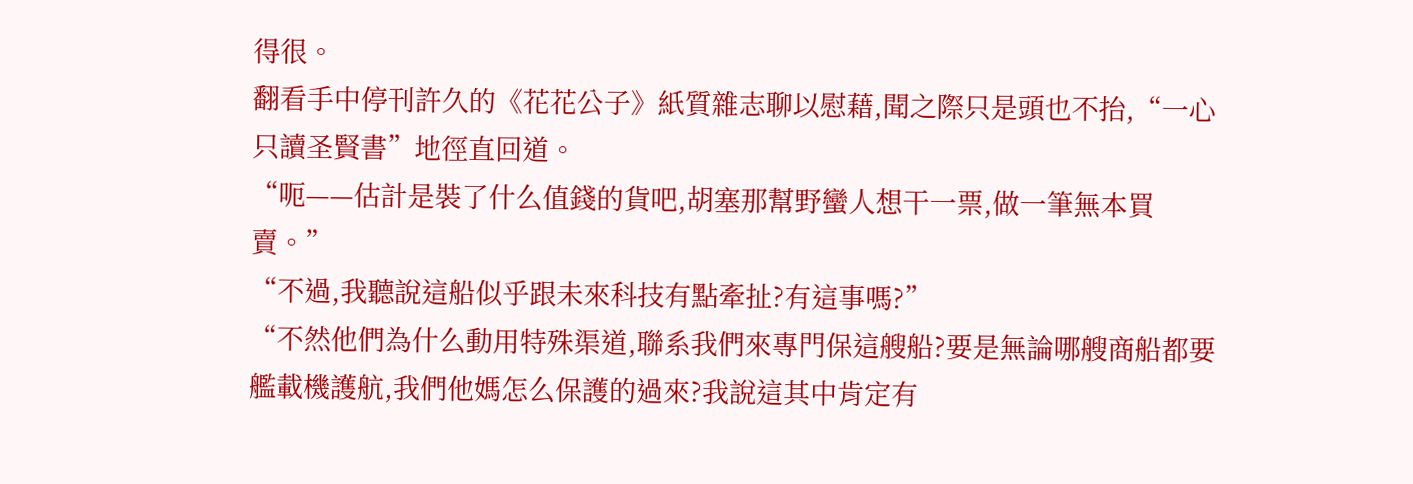得很。
翻看手中停刊許久的《花花公子》紙質雜志聊以慰藉,聞之際只是頭也不抬,“一心只讀圣賢書”地徑直回道。
“呃——估計是裝了什么值錢的貨吧,胡塞那幫野蠻人想干一票,做一筆無本買賣。”
“不過,我聽說這船似乎跟未來科技有點牽扯?有這事嗎?”
“不然他們為什么動用特殊渠道,聯系我們來專門保這艘船?要是無論哪艘商船都要艦載機護航,我們他媽怎么保護的過來?我說這其中肯定有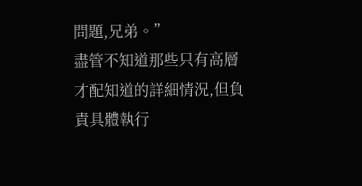問題,兄弟。”
盡管不知道那些只有高層才配知道的詳細情況,但負責具體執行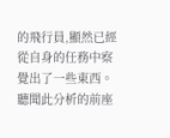的飛行員,顯然已經從自身的任務中察覺出了一些東西。
聽聞此分析的前座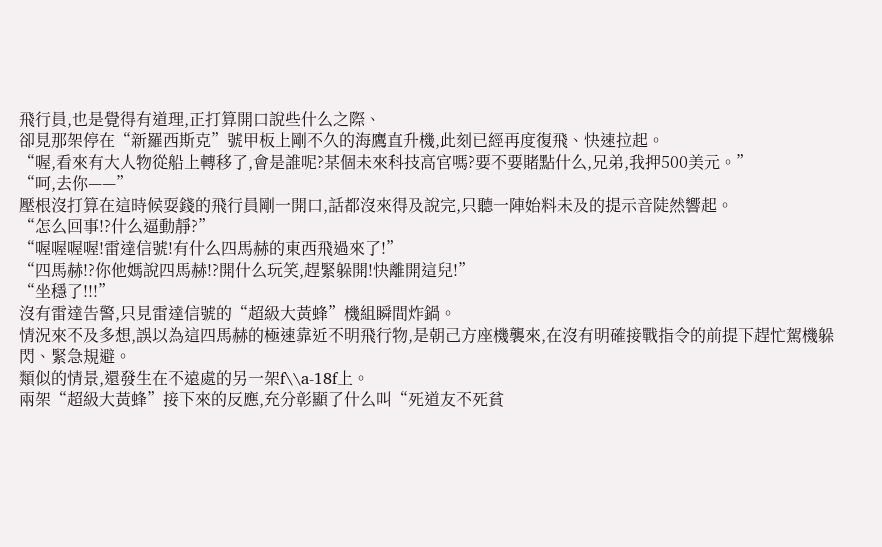飛行員,也是覺得有道理,正打算開口說些什么之際、
卻見那架停在“新羅西斯克”號甲板上剛不久的海鷹直升機,此刻已經再度復飛、快速拉起。
“喔,看來有大人物從船上轉移了,會是誰呢?某個未來科技高官嗎?要不要賭點什么,兄弟,我押500美元。”
“呵,去你——”
壓根沒打算在這時候耍錢的飛行員剛一開口,話都沒來得及說完,只聽一陣始料未及的提示音陡然響起。
“怎么回事!?什么逼動靜?”
“喔喔喔喔!雷達信號!有什么四馬赫的東西飛過來了!”
“四馬赫!?你他媽說四馬赫!?開什么玩笑,趕緊躲開!快離開這兒!”
“坐穩了!!!”
沒有雷達告警,只見雷達信號的“超級大黃蜂”機組瞬間炸鍋。
情況來不及多想,誤以為這四馬赫的極速靠近不明飛行物,是朝己方座機襲來,在沒有明確接戰指令的前提下趕忙駕機躲閃、緊急規避。
類似的情景,還發生在不遠處的另一架f\\a-18f上。
兩架“超級大黃蜂”接下來的反應,充分彰顯了什么叫“死道友不死貧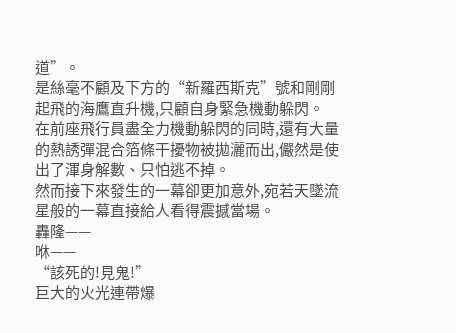道”。
是絲毫不顧及下方的“新羅西斯克”號和剛剛起飛的海鷹直升機,只顧自身緊急機動躲閃。
在前座飛行員盡全力機動躲閃的同時,還有大量的熱誘彈混合箔條干擾物被拋灑而出,儼然是使出了渾身解數、只怕逃不掉。
然而接下來發生的一幕卻更加意外,宛若天墜流星般的一幕直接給人看得震撼當場。
轟隆——
咻——
“該死的!見鬼!”
巨大的火光連帶爆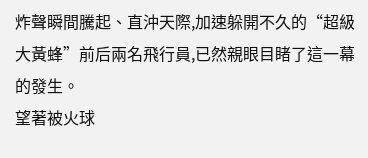炸聲瞬間騰起、直沖天際,加速躲開不久的“超級大黃蜂”前后兩名飛行員,已然親眼目睹了這一幕的發生。
望著被火球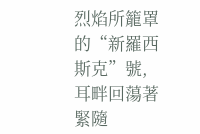烈焰所籠罩的“新羅西斯克”號,耳畔回蕩著緊隨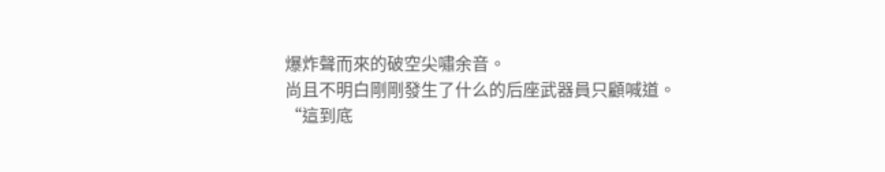爆炸聲而來的破空尖嘯余音。
尚且不明白剛剛發生了什么的后座武器員只顧喊道。
“這到底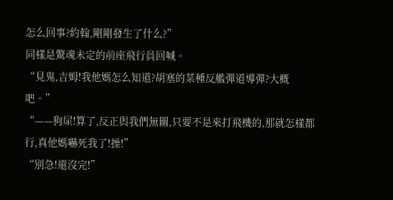怎么回事?約翰,剛剛發生了什么?”
同樣是驚魂未定的前座飛行員回喊。
“見鬼,吉姆!我他媽怎么知道?胡塞的某種反艦彈道導彈?大概吧。”
“——狗屎!算了,反正與我們無關,只要不是來打飛機的,那就怎樣都行,真他媽嚇死我了!操!”
“別急!還沒完!”